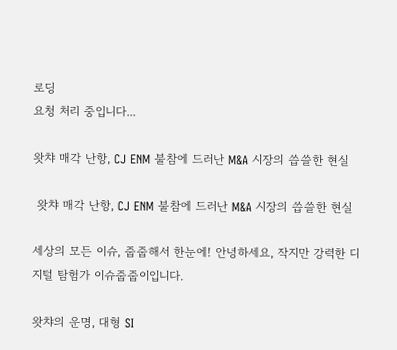로딩
요청 처리 중입니다...

왓챠 매각 난항, CJ ENM 불참에 드러난 M&A 시장의 씁쓸한 현실

 왓챠 매각 난항, CJ ENM 불참에 드러난 M&A 시장의 씁쓸한 현실

세상의 모든 이슈, 줍줍해서 한눈에! 안녕하세요, 작지만 강력한 디지털 탐험가 이슈줍줍이입니다.

왓챠의 운명, 대형 SI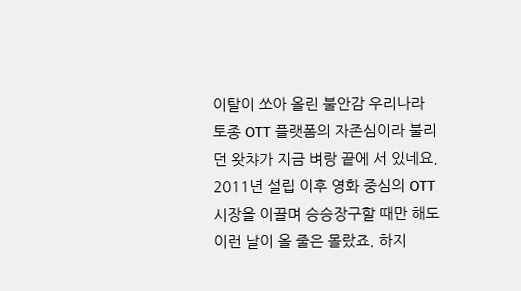이탈이 쏘아 올린 불안감 우리나라 토종 OTT 플랫폼의 자존심이라 불리던 왓챠가 지금 벼랑 끝에 서 있네요. 2011년 설립 이후 영화 중심의 OTT 시장을 이끌며 승승장구할 때만 해도 이런 날이 올 줄은 몰랐죠. 하지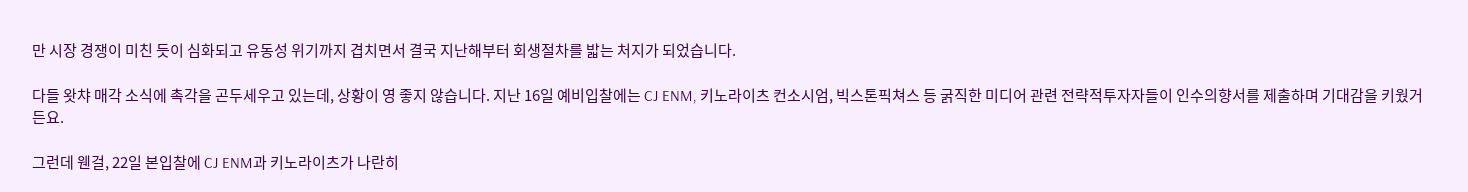만 시장 경쟁이 미친 듯이 심화되고 유동성 위기까지 겹치면서 결국 지난해부터 회생절차를 밟는 처지가 되었습니다.

다들 왓챠 매각 소식에 촉각을 곤두세우고 있는데, 상황이 영 좋지 않습니다. 지난 16일 예비입찰에는 CJ ENM, 키노라이츠 컨소시엄, 빅스톤픽쳐스 등 굵직한 미디어 관련 전략적투자자들이 인수의향서를 제출하며 기대감을 키웠거든요.

그런데 웬걸, 22일 본입찰에 CJ ENM과 키노라이츠가 나란히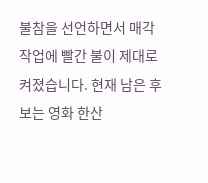불참을 선언하면서 매각 작업에 빨간 불이 제대로 켜졌습니다. 현재 남은 후보는 영화 한산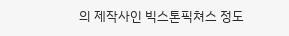의 제작사인 빅스톤픽쳐스 정도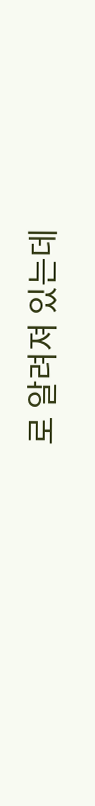로 알려져 있는데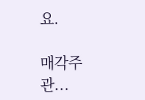요.

매각주관...